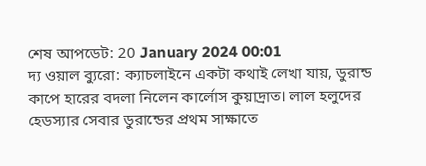শেষ আপডেট: 20 January 2024 00:01
দ্য ওয়াল ব্যুরো: ক্যাচলাইনে একটা কথাই লেখা যায়, ডুরান্ড কাপে হারের বদলা নিলেন কার্লোস কুয়াদ্রাত। লাল হলুদের হেডস্যার সেবার ডুরান্ডের প্রথম সাক্ষাতে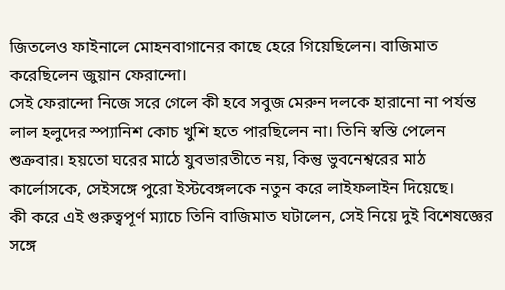জিতলেও ফাইনালে মোহনবাগানের কাছে হেরে গিয়েছিলেন। বাজিমাত করেছিলেন জুয়ান ফেরান্দো।
সেই ফেরান্দো নিজে সরে গেলে কী হবে সবুজ মেরুন দলকে হারানো না পর্যন্ত লাল হলুদের স্প্যানিশ কোচ খুশি হতে পারছিলেন না। তিনি স্বস্তি পেলেন শুক্রবার। হয়তো ঘরের মাঠে যুবভারতীতে নয়, কিন্তু ভুবনেশ্বরের মাঠ কার্লোসকে, সেইসঙ্গে পুরো ইস্টবেঙ্গলকে নতুন করে লাইফলাইন দিয়েছে।
কী করে এই গুরুত্বপূর্ণ ম্যাচে তিনি বাজিমাত ঘটালেন, সেই নিয়ে দুই বিশেষজ্ঞের সঙ্গে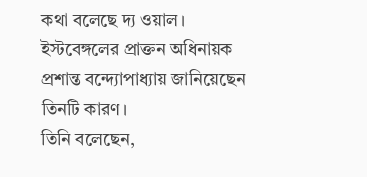কথা বলেছে দ্য ওয়াল। ইস্টবেঙ্গলের প্রাক্তন অধিনায়ক প্রশান্ত বন্দ্যোপাধ্যায় জানিয়েছেন তিনটি কারণ।
তিনি বলেছেন,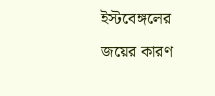ইস্টবেঙ্গলের জয়ের কারণ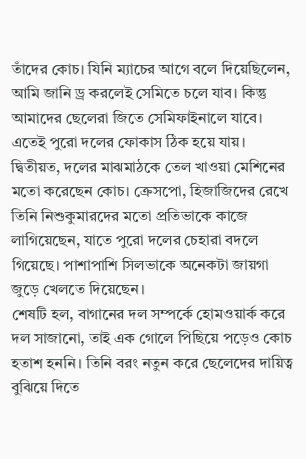তাঁদের কোচ। যিনি ম্যাচের আগে বলে দিয়েছিলেন, আমি জানি ড্র করলেই সেমিতে চলে যাব। কিন্তু আমাদের ছেলেরা জিতে সেমিফাইনালে যাবে। এতেই পুরো দলের ফোকাস ঠিক হয়ে যায়।
দ্বিতীয়ত, দলের মাঝমাঠকে তেল খাওয়া মেশিনের মতো করেছেন কোচ। ক্রেসপো, হিজাজিদের রেখে তিনি নিশুকুমারদের মতো প্রতিভাকে কাজে লাগিয়েছেন, যাতে পুরো দলের চেহারা বদলে গিয়েছে। পাশাপাশি সিলভাকে অনেকটা জায়গা জুড়ে খেলতে দিয়েছেন।
শেষটি হল, বাগানের দল সম্পর্কে হোমওয়ার্ক করে দল সাজানো, তাই এক গোলে পিছিয়ে পড়েও কোচ হতাশ হননি। তিনি বরং নতুন করে ছেলেদের দায়িত্ব বুঝিয়ে দিতে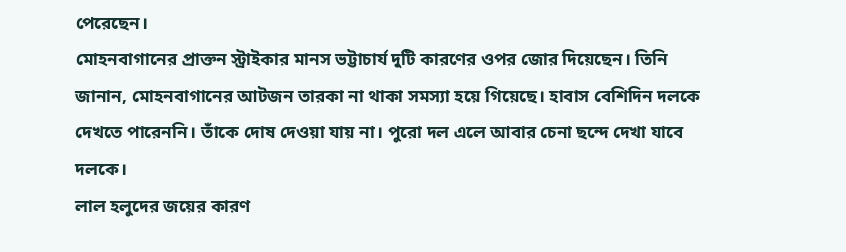পেরেছেন।
মোহনবাগানের প্রাক্তন স্ট্রাইকার মানস ভট্টাচার্য দুটি কারণের ওপর জোর দিয়েছেন। তিনি জানান, মোহনবাগানের আটজন তারকা না থাকা সমস্যা হয়ে গিয়েছে। হাবাস বেশিদিন দলকে দেখতে পারেননি। তাঁকে দোষ দেওয়া যায় না। পুরো দল এলে আবার চেনা ছন্দে দেখা যাবে দলকে।
লাল হলুদের জয়ের কারণ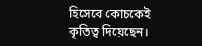হিসেবে কোচকেই কৃতিত্ব দিয়েছেন।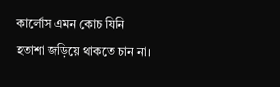কার্লোস এমন কোচ যিনি হতাশা জড়িয়ে থাকতে চান না।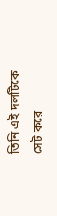তিনি এই দলটিকে সেট করে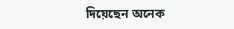দিয়েছেন অনেক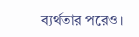ব্যর্থতার পরেও।